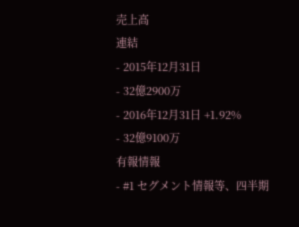売上高
連結
- 2015年12月31日
- 32億2900万
- 2016年12月31日 +1.92%
- 32億9100万
有報情報
- #1 セグメント情報等、四半期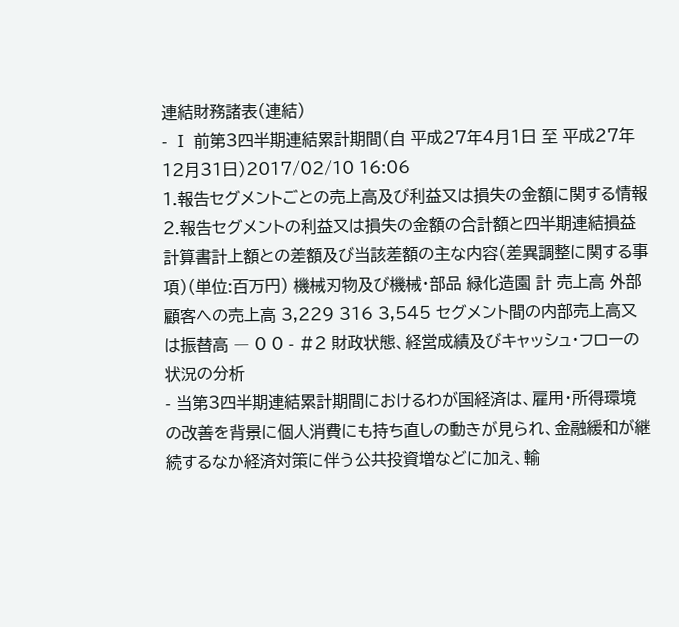連結財務諸表(連結)
- Ⅰ 前第3四半期連結累計期間(自 平成27年4月1日 至 平成27年12月31日)2017/02/10 16:06
1.報告セグメントごとの売上高及び利益又は損失の金額に関する情報
2.報告セグメントの利益又は損失の金額の合計額と四半期連結損益計算書計上額との差額及び当該差額の主な内容(差異調整に関する事項)(単位:百万円) 機械刃物及び機械・部品 緑化造園 計 売上高 外部顧客への売上高 3,229 316 3,545 セグメント間の内部売上高又は振替高 ― 0 0 - #2 財政状態、経営成績及びキャッシュ・フローの状況の分析
- 当第3四半期連結累計期間におけるわが国経済は、雇用・所得環境の改善を背景に個人消費にも持ち直しの動きが見られ、金融緩和が継続するなか経済対策に伴う公共投資増などに加え、輸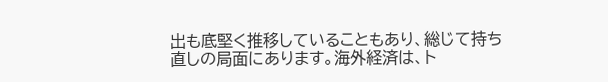出も底堅く推移していることもあり、総じて持ち直しの局面にあります。海外経済は、ト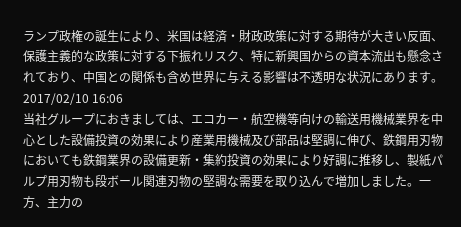ランプ政権の誕生により、米国は経済・財政政策に対する期待が大きい反面、保護主義的な政策に対する下振れリスク、特に新興国からの資本流出も懸念されており、中国との関係も含め世界に与える影響は不透明な状況にあります。2017/02/10 16:06
当社グループにおきましては、エコカー・航空機等向けの輸送用機械業界を中心とした設備投資の効果により産業用機械及び部品は堅調に伸び、鉄鋼用刃物においても鉄鋼業界の設備更新・集約投資の効果により好調に推移し、製紙パルプ用刃物も段ボール関連刃物の堅調な需要を取り込んで増加しました。一方、主力の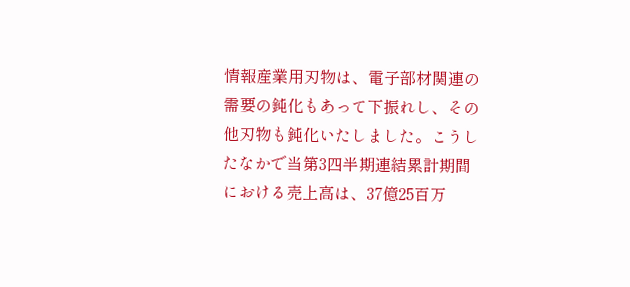情報産業用刃物は、電子部材関連の需要の鈍化もあって下振れし、その他刃物も鈍化いたしました。こうしたなかで当第3四半期連結累計期間における売上高は、37億25百万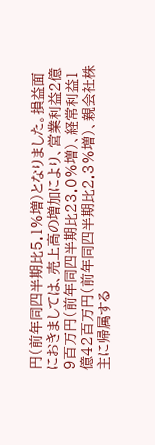円(前年同四半期比5.1%増)となりました。損益面におきましては、売上高の増加により、営業利益2億9百万円(前年同四半期比23.0%増)、経常利益1億42百万円(前年同四半期比2.3%増)、親会社株主に帰属する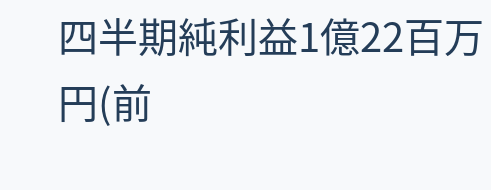四半期純利益1億22百万円(前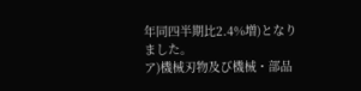年同四半期比2.4%増)となりました。
ア)機械刃物及び機械・部品